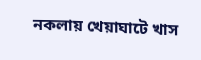নকলায় খেয়াঘাটে খাস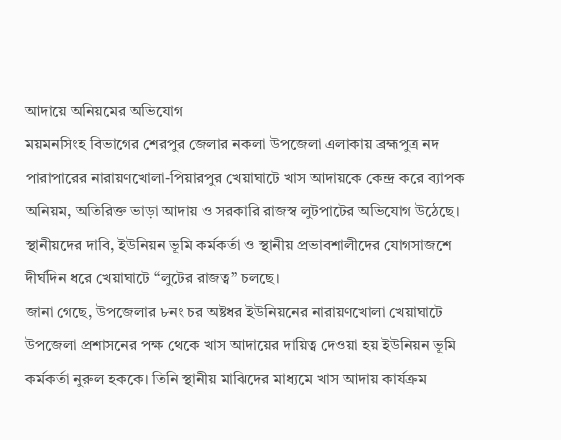আদায়ে অনিয়মের অভিযোগ
ময়মনসিংহ বিভাগের শেরপুর জেলার নকলা উপজেলা এলাকায় ব্রহ্মপুত্র নদ পারাপারের নারায়ণখোলা-পিয়ারপুর খেয়াঘাটে খাস আদায়কে কেন্দ্র করে ব্যাপক অনিয়ম, অতিরিক্ত ভাড়া আদায় ও সরকারি রাজস্ব লুটপাটের অভিযোগ উঠেছে। স্থানীয়দের দাবি, ইউনিয়ন ভূমি কর্মকর্তা ও স্থানীয় প্রভাবশালীদের যোগসাজশে দীর্ঘদিন ধরে খেয়াঘাটে “লুটের রাজত্ব” চলছে।
জানা গেছে, উপজেলার ৮নং চর অষ্টধর ইউনিয়নের নারায়ণখোলা খেয়াঘাটে উপজেলা প্রশাসনের পক্ষ থেকে খাস আদায়ের দায়িত্ব দেওয়া হয় ইউনিয়ন ভূমি কর্মকর্তা নুরুল হককে। তিনি স্থানীয় মাঝিদের মাধ্যমে খাস আদায় কার্যক্রম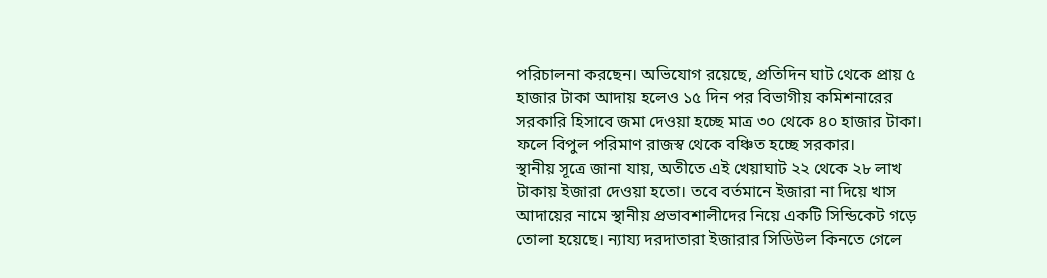পরিচালনা করছেন। অভিযোগ রয়েছে, প্রতিদিন ঘাট থেকে প্রায় ৫ হাজার টাকা আদায় হলেও ১৫ দিন পর বিভাগীয় কমিশনারের সরকারি হিসাবে জমা দেওয়া হচ্ছে মাত্র ৩০ থেকে ৪০ হাজার টাকা। ফলে বিপুল পরিমাণ রাজস্ব থেকে বঞ্চিত হচ্ছে সরকার।
স্থানীয় সূত্রে জানা যায়, অতীতে এই খেয়াঘাট ২২ থেকে ২৮ লাখ টাকায় ইজারা দেওয়া হতো। তবে বর্তমানে ইজারা না দিয়ে খাস আদায়ের নামে স্থানীয় প্রভাবশালীদের নিয়ে একটি সিন্ডিকেট গড়ে তোলা হয়েছে। ন্যায্য দরদাতারা ইজারার সিডিউল কিনতে গেলে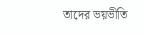তাদের ভয়ভীতি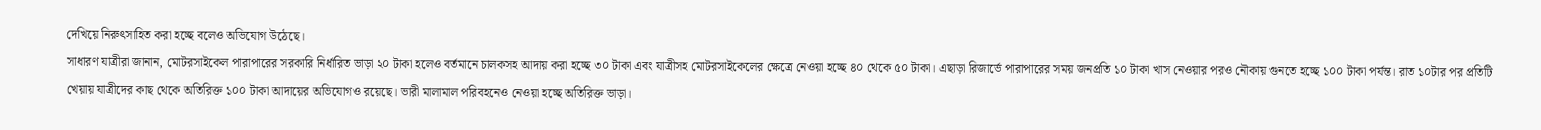দেখিয়ে নিরুৎসাহিত করা হচ্ছে বলেও অভিযোগ উঠেছে।
সাধারণ যাত্রীরা জানান, মোটরসাইকেল পারাপারের সরকারি নির্ধারিত ভাড়া ২০ টাকা হলেও বর্তমানে চালকসহ আদায় করা হচ্ছে ৩০ টাকা এবং যাত্রীসহ মোটরসাইকেলের ক্ষেত্রে নেওয়া হচ্ছে ৪০ থেকে ৫০ টাকা। এছাড়া রিজার্ভে পারাপারের সময় জনপ্রতি ১০ টাকা খাস নেওয়ার পরও নৌকায় গুনতে হচ্ছে ১০০ টাকা পর্যন্ত। রাত ১০টার পর প্রতিটি খেয়ায় যাত্রীদের কাছ থেকে অতিরিক্ত ১০০ টাকা আদায়ের অভিযোগও রয়েছে। ভারী মালামাল পরিবহনেও নেওয়া হচ্ছে অতিরিক্ত ভাড়া।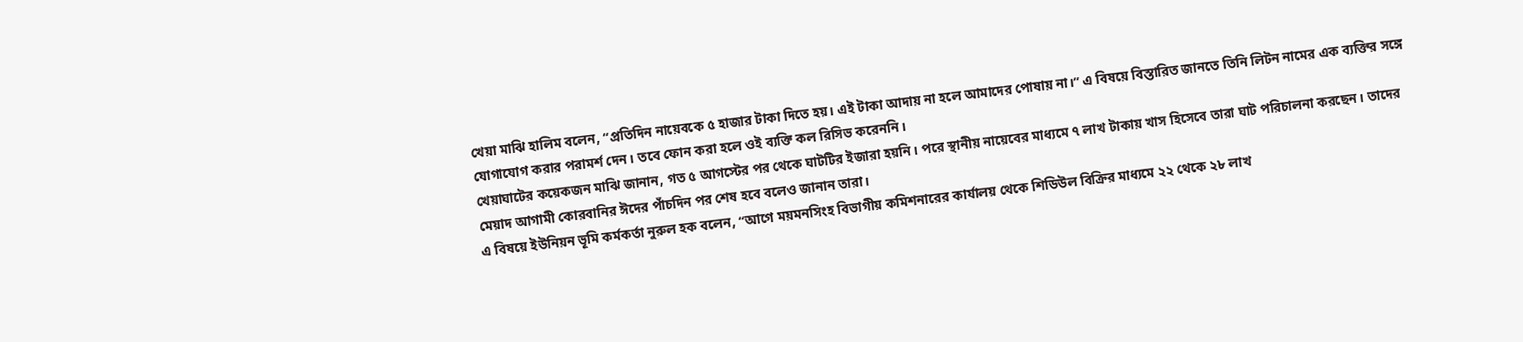খেয়া মাঝি হালিম বলেন, “প্রতিদিন নায়েবকে ৫ হাজার টাকা দিতে হয়। এই টাকা আদায় না হলে আমাদের পোষায় না।” এ বিষয়ে বিস্তারিত জানতে তিনি লিটন নামের এক ব্যক্তির সঙ্গে যোগাযোগ করার পরামর্শ দেন। তবে ফোন করা হলে ওই ব্যক্তি কল রিসিভ করেননি।
খেয়াঘাটের কয়েকজন মাঝি জানান, গত ৫ আগস্টের পর থেকে ঘাটটির ইজারা হয়নি। পরে স্থানীয় নায়েবের মাধ্যমে ৭ লাখ টাকায় খাস হিসেবে তারা ঘাট পরিচালনা করছেন। তাদের মেয়াদ আগামী কোরবানির ঈদের পাঁচদিন পর শেষ হবে বলেও জানান তারা।
এ বিষয়ে ইউনিয়ন ভূমি কর্মকর্তা নুরুল হক বলেন, “আগে ময়মনসিংহ বিভাগীয় কমিশনারের কার্যালয় থেকে শিডিউল বিক্রির মাধ্যমে ২২ থেকে ২৮ লাখ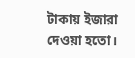টাকায় ইজারা দেওয়া হতো।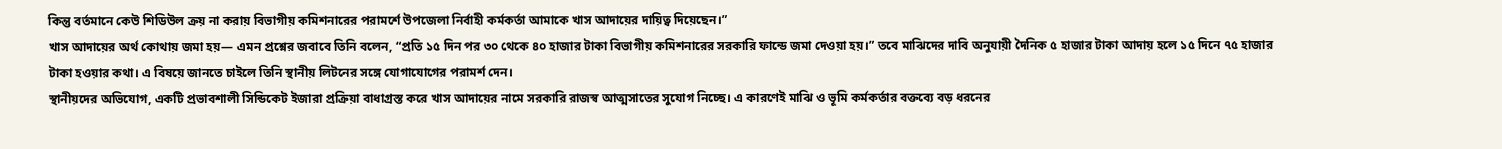কিন্তু বর্তমানে কেউ শিডিউল ক্রয় না করায় বিভাগীয় কমিশনারের পরামর্শে উপজেলা নির্বাহী কর্মকর্তা আমাকে খাস আদায়ের দায়িত্ব দিয়েছেন।”
খাস আদায়ের অর্থ কোথায় জমা হয়— এমন প্রশ্নের জবাবে তিনি বলেন, “প্রতি ১৫ দিন পর ৩০ থেকে ৪০ হাজার টাকা বিভাগীয় কমিশনারের সরকারি ফান্ডে জমা দেওয়া হয়।” তবে মাঝিদের দাবি অনুযায়ী দৈনিক ৫ হাজার টাকা আদায় হলে ১৫ দিনে ৭৫ হাজার টাকা হওয়ার কথা। এ বিষয়ে জানতে চাইলে তিনি স্থানীয় লিটনের সঙ্গে যোগাযোগের পরামর্শ দেন।
স্থানীয়দের অভিযোগ, একটি প্রভাবশালী সিন্ডিকেট ইজারা প্রক্রিয়া বাধাগ্রস্ত করে খাস আদায়ের নামে সরকারি রাজস্ব আত্মসাতের সুযোগ নিচ্ছে। এ কারণেই মাঝি ও ভূমি কর্মকর্তার বক্তব্যে বড় ধরনের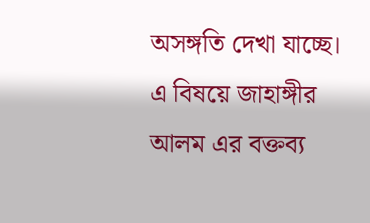অসঙ্গতি দেখা যাচ্ছে।
এ বিষয়ে জাহাঙ্গীর আলম এর বক্তব্য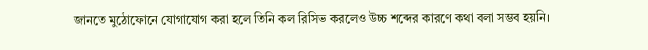জানতে মুঠোফোনে যোগাযোগ করা হলে তিনি কল রিসিভ করলেও উচ্চ শব্দের কারণে কথা বলা সম্ভব হয়নি।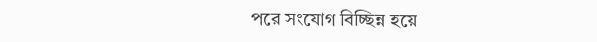পরে সংযোগ বিচ্ছিন্ন হয়ে